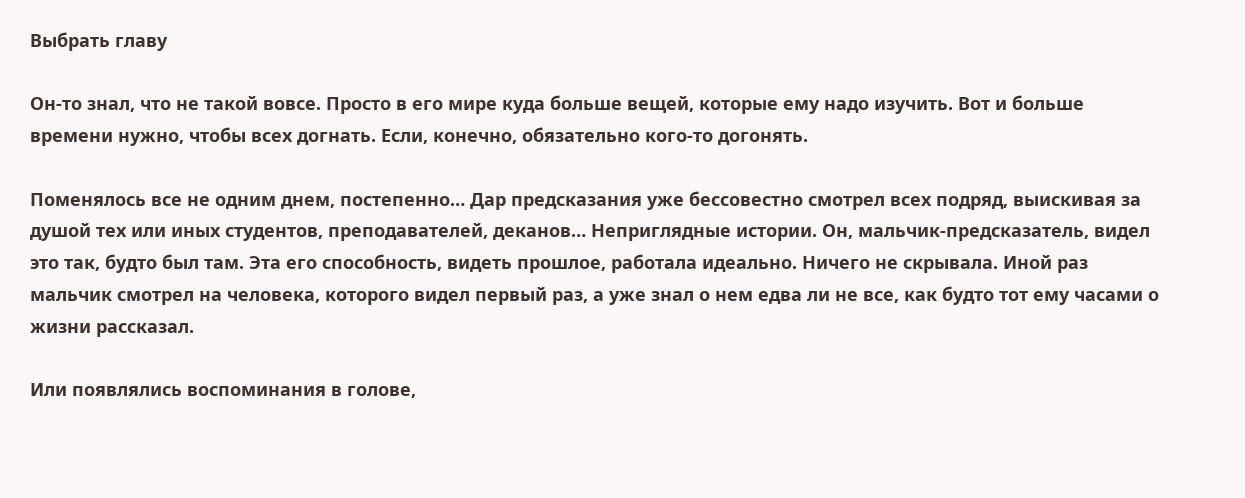Выбрать главу

Он-то знал, что не такой вовсе. Просто в его мире куда больше вещей, которые ему надо изучить. Вот и больше времени нужно, чтобы всех догнать. Если, конечно, обязательно кого-то догонять.

Поменялось все не одним днем, постепенно… Дар предсказания уже бессовестно смотрел всех подряд, выискивая за душой тех или иных студентов, преподавателей, деканов… Неприглядные истории. Он, мальчик-предсказатель, видел это так, будто был там. Эта его способность, видеть прошлое, работала идеально. Ничего не скрывала. Иной раз мальчик смотрел на человека, которого видел первый раз, а уже знал о нем едва ли не все, как будто тот ему часами о жизни рассказал.

Или появлялись воспоминания в голове,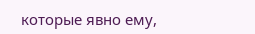которые явно ему,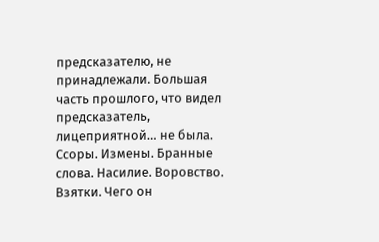предсказателю, не принадлежали. Большая часть прошлого, что видел предсказатель, лицеприятной… не была. Ссоры. Измены. Бранные слова. Насилие. Воровство. Взятки. Чего он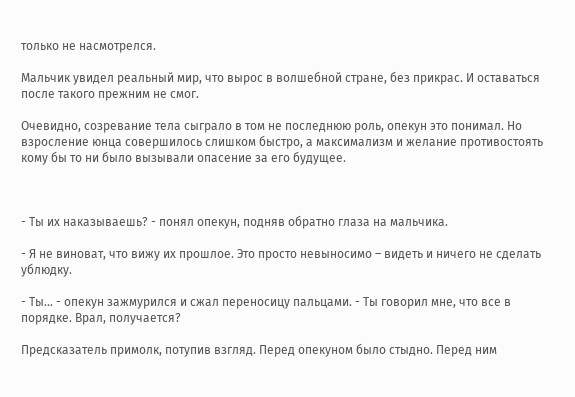только не насмотрелся.

Мальчик увидел реальный мир, что вырос в волшебной стране, без прикрас. И оставаться после такого прежним не смог.

Очевидно, созревание тела сыграло в том не последнюю роль, опекун это понимал. Но взросление юнца совершилось слишком быстро, а максимализм и желание противостоять кому бы то ни было вызывали опасение за его будущее.



- Ты их наказываешь? - понял опекун, подняв обратно глаза на мальчика.

- Я не виноват, что вижу их прошлое. Это просто невыносимо – видеть и ничего не сделать ублюдку.

- Ты… - опекун зажмурился и сжал переносицу пальцами. - Ты говорил мне, что все в порядке. Врал, получается?

Предсказатель примолк, потупив взгляд. Перед опекуном было стыдно. Перед ним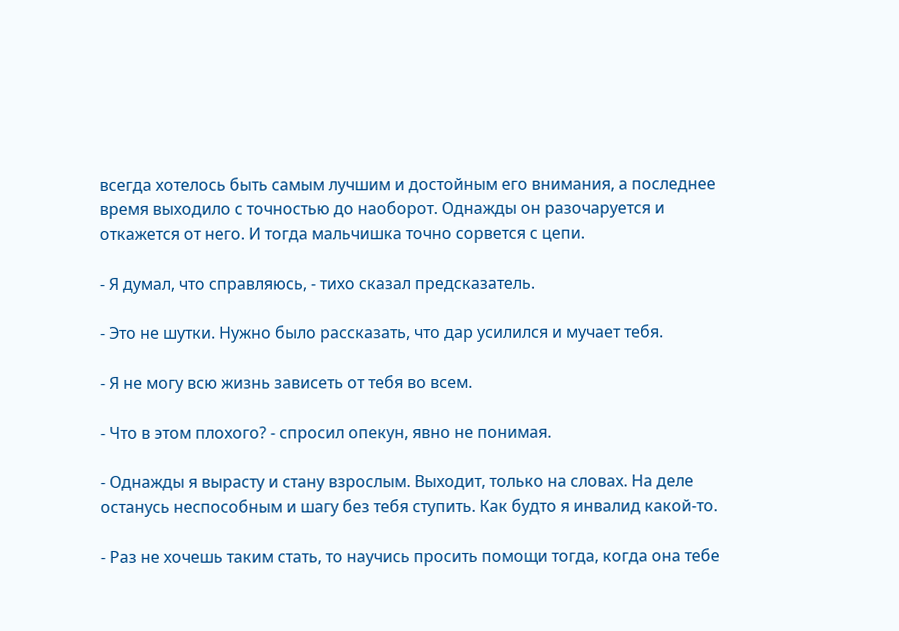всегда хотелось быть самым лучшим и достойным его внимания, а последнее время выходило с точностью до наоборот. Однажды он разочаруется и откажется от него. И тогда мальчишка точно сорвется с цепи.

- Я думал, что справляюсь, - тихо сказал предсказатель.

- Это не шутки. Нужно было рассказать, что дар усилился и мучает тебя.

- Я не могу всю жизнь зависеть от тебя во всем.

- Что в этом плохого? - спросил опекун, явно не понимая.

- Однажды я вырасту и стану взрослым. Выходит, только на словах. На деле останусь неспособным и шагу без тебя ступить. Как будто я инвалид какой-то.

- Раз не хочешь таким стать, то научись просить помощи тогда, когда она тебе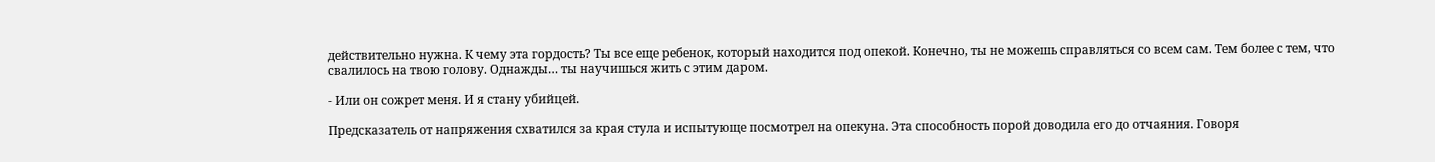действительно нужна. К чему эта гордость? Ты все еще ребенок, который находится под опекой. Конечно, ты не можешь справляться со всем сам. Тем более с тем, что свалилось на твою голову. Однажды… ты научишься жить с этим даром.

- Или он сожрет меня. И я стану убийцей.

Предсказатель от напряжения схватился за края стула и испытующе посмотрел на опекуна. Эта способность порой доводила его до отчаяния. Говоря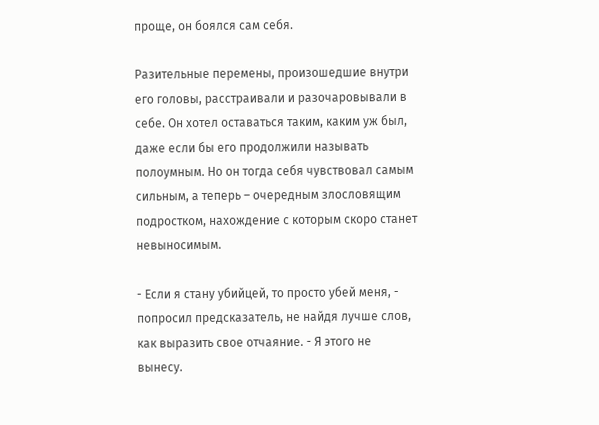проще, он боялся сам себя.

Разительные перемены, произошедшие внутри его головы, расстраивали и разочаровывали в себе. Он хотел оставаться таким, каким уж был, даже если бы его продолжили называть полоумным. Но он тогда себя чувствовал самым сильным, а теперь – очередным злословящим подростком, нахождение с которым скоро станет невыносимым.

- Если я стану убийцей, то просто убей меня, - попросил предсказатель, не найдя лучше слов, как выразить свое отчаяние. - Я этого не вынесу.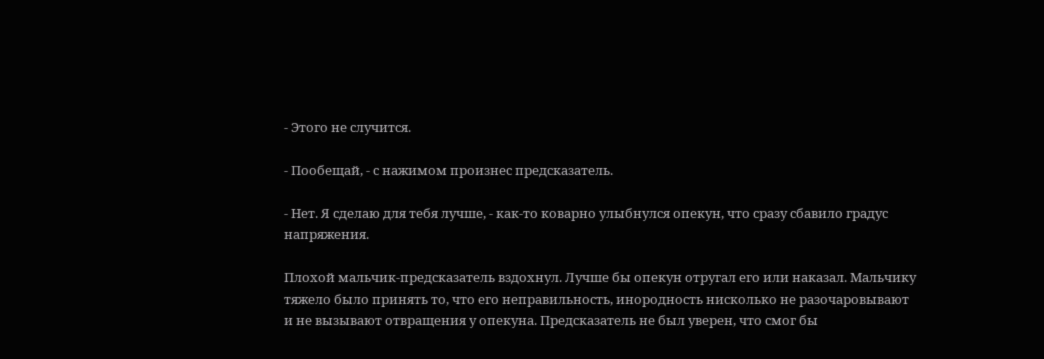- Этого не случится.

- Пообещай, - с нажимом произнес предсказатель.

- Нет. Я сделаю для тебя лучше, - как-то коварно улыбнулся опекун, что сразу сбавило градус напряжения.

Плохой мальчик-предсказатель вздохнул. Лучше бы опекун отругал его или наказал. Мальчику тяжело было принять то, что его неправильность, инородность нисколько не разочаровывают и не вызывают отвращения у опекуна. Предсказатель не был уверен, что смог бы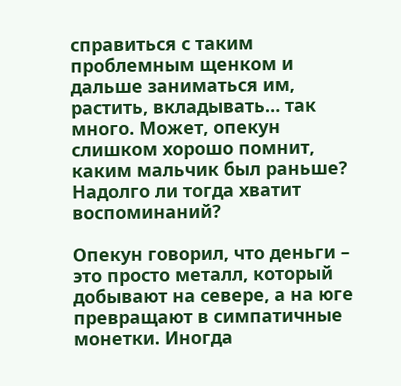справиться с таким проблемным щенком и дальше заниматься им, растить, вкладывать… так много. Может, опекун слишком хорошо помнит, каким мальчик был раньше? Надолго ли тогда хватит воспоминаний?

Опекун говорил, что деньги – это просто металл, который добывают на севере, а на юге превращают в симпатичные монетки. Иногда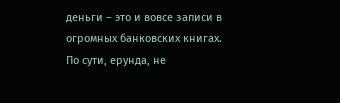деньги – это и вовсе записи в огромных банковских книгах. По сути, ерунда, не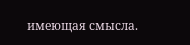имеющая смысла.